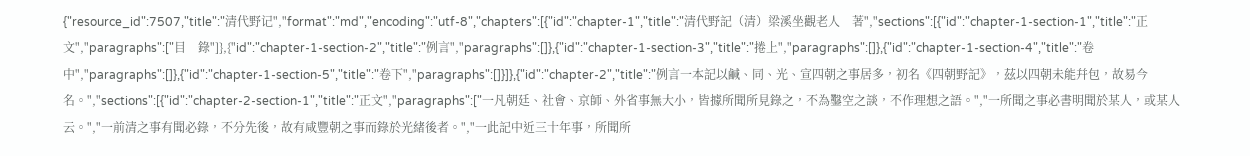{"resource_id":7507,"title":"清代野记","format":"md","encoding":"utf-8","chapters":[{"id":"chapter-1","title":"清代野記（清）梁溪坐觀老人　著","sections":[{"id":"chapter-1-section-1","title":"正文","paragraphs":["目　錄"]},{"id":"chapter-1-section-2","title":"例言","paragraphs":[]},{"id":"chapter-1-section-3","title":"捲上","paragraphs":[]},{"id":"chapter-1-section-4","title":"卷中","paragraphs":[]},{"id":"chapter-1-section-5","title":"卷下","paragraphs":[]}]},{"id":"chapter-2","title":"例言一本記以鹹、同、光、宣四朝之事居多，初名《四朝野記》，茲以四朝未能幷包，故易今名。","sections":[{"id":"chapter-2-section-1","title":"正文","paragraphs":["一凡朝廷、社會、京師、外省事無大小，皆據所聞所見錄之，不為鑿空之談，不作理想之語。","一所聞之事必書明聞於某人，或某人云。","一前清之事有聞必錄，不分先後，故有咸豐朝之事而錄於光緒後者。","一此記中近三十年事，所聞所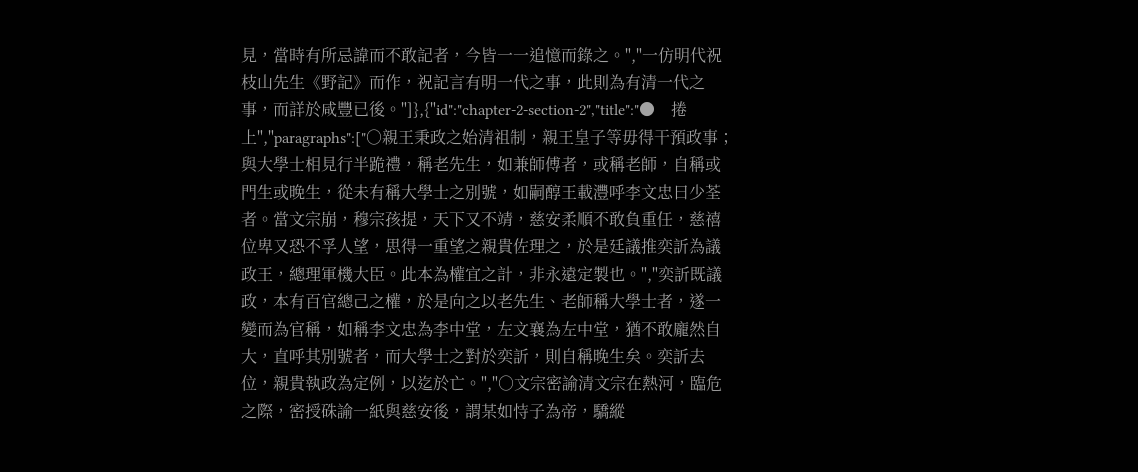見，當時有所忌諱而不敢記者，今皆一一追憶而錄之。","一仿明代祝枝山先生《野記》而作，祝記言有明一代之事，此則為有清一代之事，而詳於咸豐已後。"]},{"id":"chapter-2-section-2","title":"●　捲上","paragraphs":["○親王秉政之始清祖制，親王皇子等毋得干預政事；與大學士相見行半跪禮，稱老先生，如兼師傅者，或稱老師，自稱或門生或晚生，從未有稱大學士之別號，如嗣醇王載灃呼李文忠曰少荃者。當文宗崩，穆宗孩提，天下又不靖，慈安柔順不敢負重任，慈禧位卑又恐不孚人望，思得一重望之親貴佐理之，於是廷議推奕訢為議政王，總理軍機大臣。此本為權宜之計，非永遠定製也。","奕訢既議政，本有百官總己之權，於是向之以老先生、老師稱大學士者，遂一變而為官稱，如稱李文忠為李中堂，左文襄為左中堂，猶不敢龐然自大，直呼其別號者，而大學士之對於奕訢，則自稱晚生矣。奕訢去位，親貴執政為定例，以迄於亡。","○文宗密諭清文宗在熱河，臨危之際，密授硃諭一紙與慈安後，謂某如恃子為帝，驕縱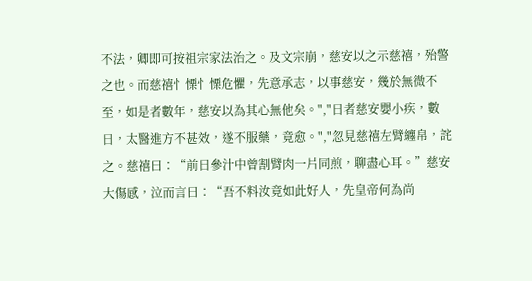不法，卿即可按祖宗家法治之。及文宗崩，慈安以之示慈禧，殆警之也。而慈禧忄慄忄慄危懼，先意承志，以事慈安，幾於無微不至，如是者數年，慈安以為其心無他矣。","日者慈安嬰小疾，數日，太醫進方不甚效，遂不服藥，竟愈。","忽見慈禧左臂纏帛，詫之。慈禧曰：“前日參汁中曾割臂肉一片同煎，聊盡心耳。”慈安大傷感，泣而言曰：“吾不料汝竟如此好人，先皇帝何為尚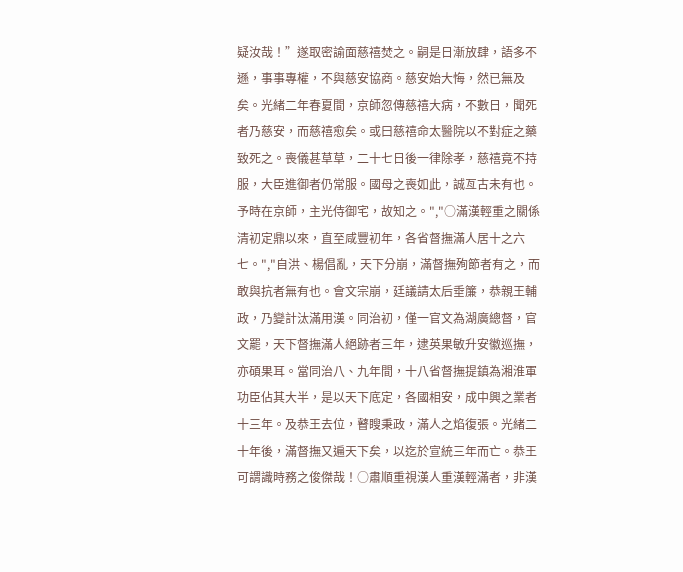疑汝哉！”遂取密諭面慈禧焚之。嗣是日漸放肆，語多不遜，事事專權，不與慈安協商。慈安始大悔，然已無及矣。光緒二年春夏間，京師忽傳慈禧大病，不數日，聞死者乃慈安，而慈禧愈矣。或曰慈禧命太醫院以不對症之藥致死之。喪儀甚草草，二十七日後一律除孝，慈禧竟不持服，大臣進御者仍常服。國母之喪如此，誠亙古未有也。予時在京師，主光侍御宅，故知之。","○滿漢輕重之關係清初定鼎以來，直至咸豐初年，各省督撫滿人居十之六七。","自洪、楊倡亂，天下分崩，滿督撫殉節者有之，而敢與抗者無有也。會文宗崩，廷議請太后垂簾，恭親王輔政，乃變計汰滿用漢。同治初，僅一官文為湖廣總督，官文罷，天下督撫滿人絕跡者三年，逮英果敏升安徽巡撫，亦碩果耳。當同治八、九年間，十八省督撫提鎮為湘淮軍功臣佔其大半，是以天下底定，各國相安，成中興之業者十三年。及恭王去位，瞽瞍秉政，滿人之焰復張。光緒二十年後，滿督撫又遍天下矣，以迄於宣統三年而亡。恭王可謂識時務之俊傑哉！○肅順重視漢人重漢輕滿者，非漢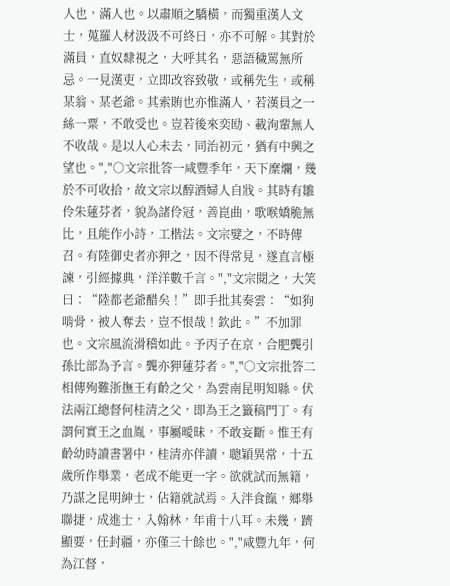人也，滿人也。以肅順之驕橫，而獨重漢人文士，蒐羅人材汲汲不可終日，亦不可解。其對於滿員，直奴隸視之，大呼其名，惡語穢罵無所忌。一見漢吏，立即改容致敬，或稱先生，或稱某翁、某老爺。其索賄也亦惟滿人，若漢員之一絲一粟，不敢受也。豈若後來奕劻、載洵輩無人不收哉。是以人心未去，同治初元，猶有中興之望也。","○文宗批答一咸豐季年，天下糜爛，幾於不可收拾，故文宗以醇酒婦人自戕。其時有雛伶朱蓮芬者，貌為諸伶冠，善崑曲，歌喉嬌脆無比，且能作小詩，工楷法。文宗嬖之，不時傳召。有陸御史者亦狎之，因不得常見，遂直言極諫，引經據典，洋洋數千言。","文宗閱之，大笑曰：“陸都老爺醋矣！”即手批其奏雲：“如狗啃骨，被人奪去，豈不恨哉！欽此。”不加罪也。文宗風流滑稽如此。予丙子在京，合肥龔引孫比部為予言。龔亦狎蓮芬者。","○文宗批答二相傳殉難浙撫王有齡之父，為雲南昆明知縣。伏法兩江總督何桂清之父，即為王之籤稿門丁。有謂何實王之血胤，事屬曖昧，不敢妄斷。惟王有齡幼時讀書署中，桂清亦伴讀，聰穎異常，十五歲所作舉業，老成不能更一字。欲就試而無籍，乃謀之昆明紳士，佔籍就試焉。入泮食餼，鄉舉聯捷，成進士，入翰林，年甫十八耳。未幾，躋顯要，任封疆，亦僅三十餘也。","咸豐九年，何為江督，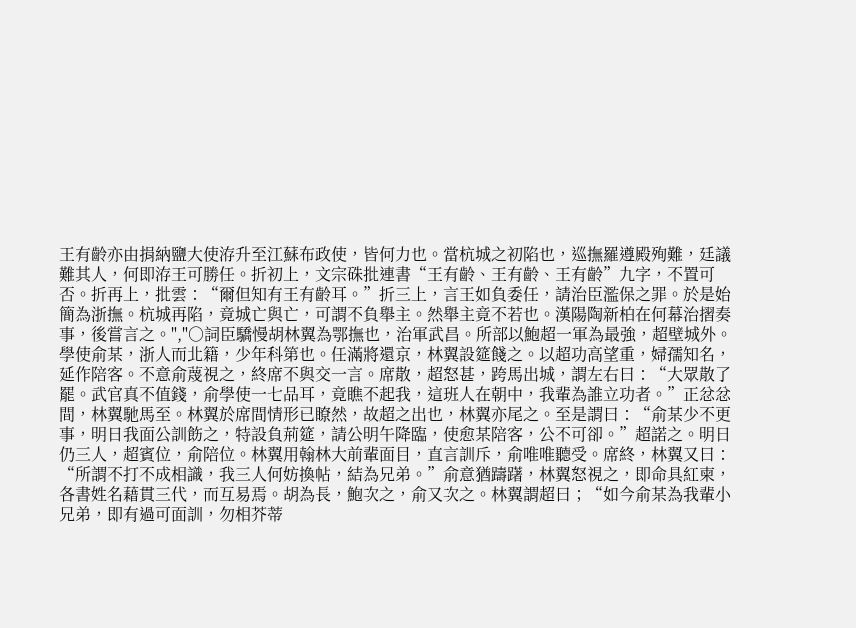王有齡亦由捐納鹽大使洊升至江蘇布政使，皆何力也。當杭城之初陷也，巡撫羅遵殿殉難，廷議難其人，何即洊王可勝任。折初上，文宗硃批連書“王有齡、王有齡、王有齡”九字，不置可否。折再上，批雲：“爾但知有王有齡耳。”折三上，言王如負委任，請治臣濫保之罪。於是始簡為浙撫。杭城再陷，竟城亡與亡，可謂不負舉主。然舉主竟不若也。漢陽陶新柏在何幕治摺奏事，後嘗言之。","○詞臣驕慢胡林翼為鄂撫也，治軍武昌。所部以鮑超一軍為最強，超壁城外。學使俞某，浙人而北籍，少年科第也。任滿將還京，林翼設筵餞之。以超功高望重，婦孺知名，延作陪客。不意俞蔑視之，終席不與交一言。席散，超怒甚，跨馬出城，謂左右曰：“大眾散了罷。武官真不值錢，俞學使一七品耳，竟瞧不起我，這班人在朝中，我輩為誰立功者。”正忿忿間，林翼馳馬至。林翼於席間情形已瞭然，故超之出也，林翼亦尾之。至是謂曰：“俞某少不更事，明日我面公訓飭之，特設負荊筵，請公明午降臨，使愈某陪客，公不可卻。”超諾之。明日仍三人，超賓位，俞陪位。林翼用翰林大前輩面目，直言訓斥，俞唯唯聽受。席終，林翼又曰：“所謂不打不成相識，我三人何妨換帖，結為兄弟。”俞意猶躊躇，林翼怒視之，即命具紅柬，各書姓名藉貫三代，而互易焉。胡為長，鮑次之，俞又次之。林翼謂超曰；“如今俞某為我輩小兄弟，即有過可面訓，勿相芥蒂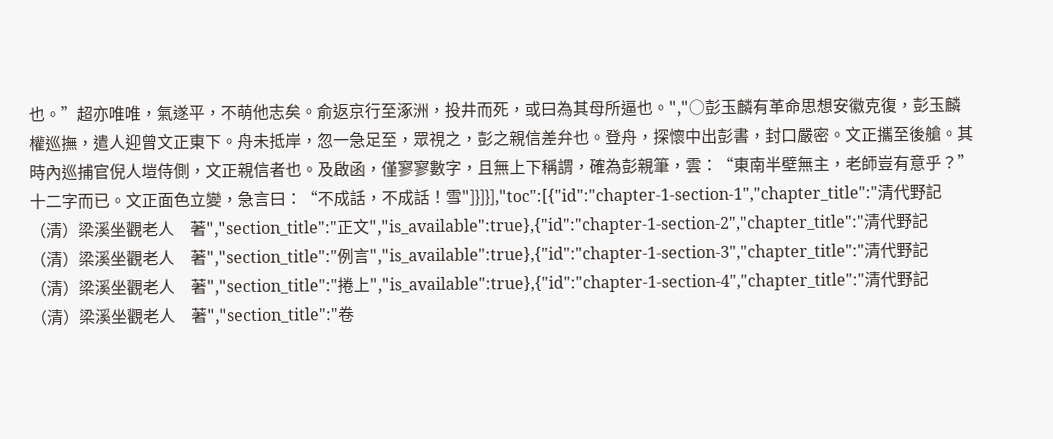也。”超亦唯唯，氣遂平，不萌他志矣。俞返京行至涿洲，投井而死，或曰為其母所逼也。","○彭玉麟有革命思想安徽克復，彭玉麟權巡撫，遣人迎曾文正東下。舟未抵岸，忽一急足至，眾視之，彭之親信差弁也。登舟，探懷中出彭書，封口嚴密。文正攜至後艙。其時內巡捕官倪人塏侍側，文正親信者也。及啟函，僅寥寥數字，且無上下稱謂，確為彭親筆，雲：“東南半壁無主，老師豈有意乎？”十二字而已。文正面色立變，急言曰：“不成話，不成話！雪"]}]}],"toc":[{"id":"chapter-1-section-1","chapter_title":"清代野記（清）梁溪坐觀老人　著","section_title":"正文","is_available":true},{"id":"chapter-1-section-2","chapter_title":"清代野記（清）梁溪坐觀老人　著","section_title":"例言","is_available":true},{"id":"chapter-1-section-3","chapter_title":"清代野記（清）梁溪坐觀老人　著","section_title":"捲上","is_available":true},{"id":"chapter-1-section-4","chapter_title":"清代野記（清）梁溪坐觀老人　著","section_title":"卷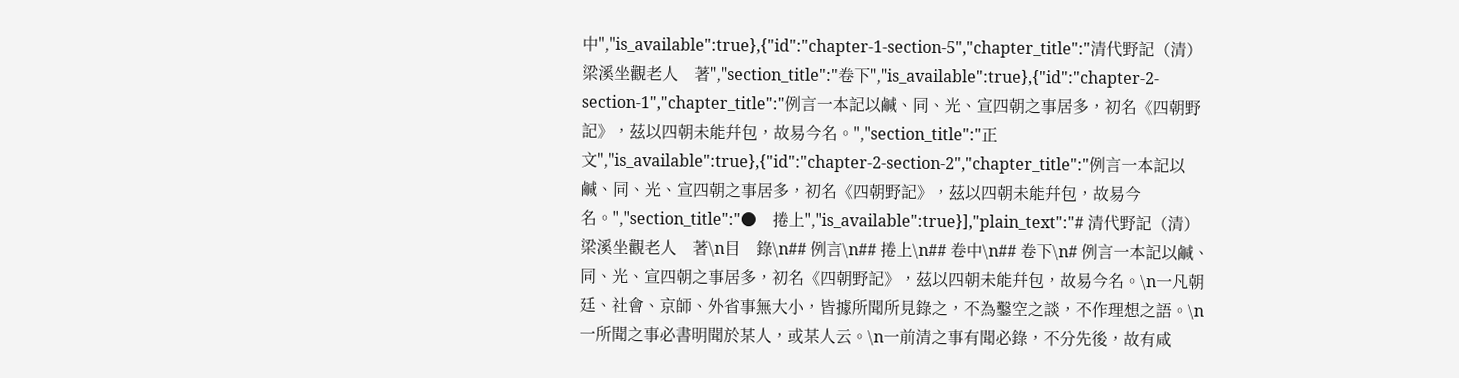中","is_available":true},{"id":"chapter-1-section-5","chapter_title":"清代野記（清）梁溪坐觀老人　著","section_title":"卷下","is_available":true},{"id":"chapter-2-section-1","chapter_title":"例言一本記以鹹、同、光、宣四朝之事居多，初名《四朝野記》，茲以四朝未能幷包，故易今名。","section_title":"正文","is_available":true},{"id":"chapter-2-section-2","chapter_title":"例言一本記以鹹、同、光、宣四朝之事居多，初名《四朝野記》，茲以四朝未能幷包，故易今名。","section_title":"●　捲上","is_available":true}],"plain_text":"# 清代野記（清）梁溪坐觀老人　著\n目　錄\n## 例言\n## 捲上\n## 卷中\n## 卷下\n# 例言一本記以鹹、同、光、宣四朝之事居多，初名《四朝野記》，茲以四朝未能幷包，故易今名。\n一凡朝廷、社會、京師、外省事無大小，皆據所聞所見錄之，不為鑿空之談，不作理想之語。\n一所聞之事必書明聞於某人，或某人云。\n一前清之事有聞必錄，不分先後，故有咸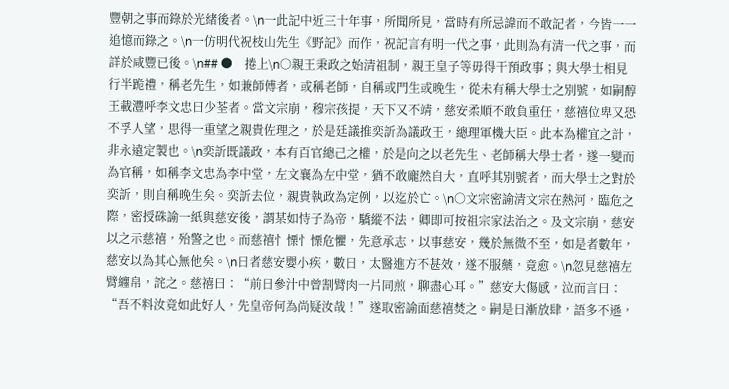豐朝之事而錄於光緒後者。\n一此記中近三十年事，所聞所見，當時有所忌諱而不敢記者，今皆一一追憶而錄之。\n一仿明代祝枝山先生《野記》而作，祝記言有明一代之事，此則為有清一代之事，而詳於咸豐已後。\n## ●　捲上\n○親王秉政之始清祖制，親王皇子等毋得干預政事；與大學士相見行半跪禮，稱老先生，如兼師傅者，或稱老師，自稱或門生或晚生，從未有稱大學士之別號，如嗣醇王載灃呼李文忠曰少荃者。當文宗崩，穆宗孩提，天下又不靖，慈安柔順不敢負重任，慈禧位卑又恐不孚人望，思得一重望之親貴佐理之，於是廷議推奕訢為議政王，總理軍機大臣。此本為權宜之計，非永遠定製也。\n奕訢既議政，本有百官總己之權，於是向之以老先生、老師稱大學士者，遂一變而為官稱，如稱李文忠為李中堂，左文襄為左中堂，猶不敢龐然自大，直呼其別號者，而大學士之對於奕訢，則自稱晚生矣。奕訢去位，親貴執政為定例，以迄於亡。\n○文宗密諭清文宗在熱河，臨危之際，密授硃諭一紙與慈安後，謂某如恃子為帝，驕縱不法，卿即可按祖宗家法治之。及文宗崩，慈安以之示慈禧，殆警之也。而慈禧忄慄忄慄危懼，先意承志，以事慈安，幾於無微不至，如是者數年，慈安以為其心無他矣。\n日者慈安嬰小疾，數日，太醫進方不甚效，遂不服藥，竟愈。\n忽見慈禧左臂纏帛，詫之。慈禧曰：“前日參汁中曾割臂肉一片同煎，聊盡心耳。”慈安大傷感，泣而言曰：“吾不料汝竟如此好人，先皇帝何為尚疑汝哉！”遂取密諭面慈禧焚之。嗣是日漸放肆，語多不遜，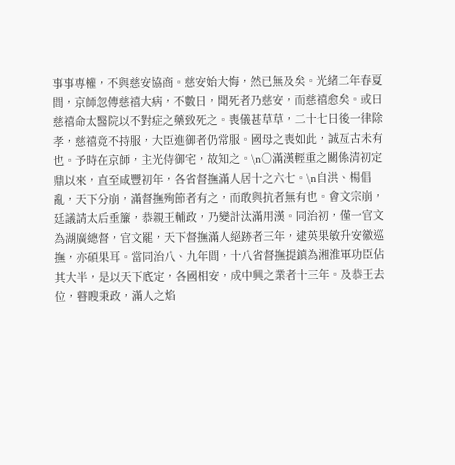事事專權，不與慈安協商。慈安始大悔，然已無及矣。光緒二年春夏間，京師忽傳慈禧大病，不數日，聞死者乃慈安，而慈禧愈矣。或曰慈禧命太醫院以不對症之藥致死之。喪儀甚草草，二十七日後一律除孝，慈禧竟不持服，大臣進御者仍常服。國母之喪如此，誠亙古未有也。予時在京師，主光侍御宅，故知之。\n○滿漢輕重之關係清初定鼎以來，直至咸豐初年，各省督撫滿人居十之六七。\n自洪、楊倡亂，天下分崩，滿督撫殉節者有之，而敢與抗者無有也。會文宗崩，廷議請太后垂簾，恭親王輔政，乃變計汰滿用漢。同治初，僅一官文為湖廣總督，官文罷，天下督撫滿人絕跡者三年，逮英果敏升安徽巡撫，亦碩果耳。當同治八、九年間，十八省督撫提鎮為湘淮軍功臣佔其大半，是以天下底定，各國相安，成中興之業者十三年。及恭王去位，瞽瞍秉政，滿人之焰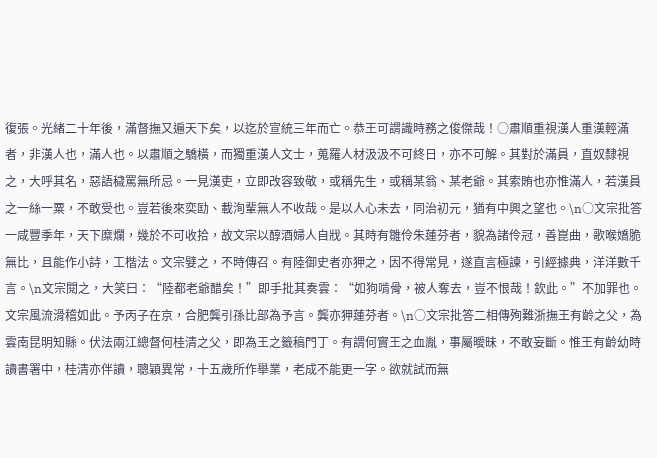復張。光緒二十年後，滿督撫又遍天下矣，以迄於宣統三年而亡。恭王可謂識時務之俊傑哉！○肅順重視漢人重漢輕滿者，非漢人也，滿人也。以肅順之驕橫，而獨重漢人文士，蒐羅人材汲汲不可終日，亦不可解。其對於滿員，直奴隸視之，大呼其名，惡語穢罵無所忌。一見漢吏，立即改容致敬，或稱先生，或稱某翁、某老爺。其索賄也亦惟滿人，若漢員之一絲一粟，不敢受也。豈若後來奕劻、載洵輩無人不收哉。是以人心未去，同治初元，猶有中興之望也。\n○文宗批答一咸豐季年，天下糜爛，幾於不可收拾，故文宗以醇酒婦人自戕。其時有雛伶朱蓮芬者，貌為諸伶冠，善崑曲，歌喉嬌脆無比，且能作小詩，工楷法。文宗嬖之，不時傳召。有陸御史者亦狎之，因不得常見，遂直言極諫，引經據典，洋洋數千言。\n文宗閱之，大笑曰：“陸都老爺醋矣！”即手批其奏雲：“如狗啃骨，被人奪去，豈不恨哉！欽此。”不加罪也。文宗風流滑稽如此。予丙子在京，合肥龔引孫比部為予言。龔亦狎蓮芬者。\n○文宗批答二相傳殉難浙撫王有齡之父，為雲南昆明知縣。伏法兩江總督何桂清之父，即為王之籤稿門丁。有謂何實王之血胤，事屬曖昧，不敢妄斷。惟王有齡幼時讀書署中，桂清亦伴讀，聰穎異常，十五歲所作舉業，老成不能更一字。欲就試而無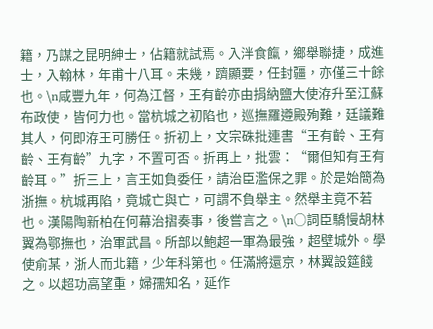籍，乃謀之昆明紳士，佔籍就試焉。入泮食餼，鄉舉聯捷，成進士，入翰林，年甫十八耳。未幾，躋顯要，任封疆，亦僅三十餘也。\n咸豐九年，何為江督，王有齡亦由捐納鹽大使洊升至江蘇布政使，皆何力也。當杭城之初陷也，巡撫羅遵殿殉難，廷議難其人，何即洊王可勝任。折初上，文宗硃批連書“王有齡、王有齡、王有齡”九字，不置可否。折再上，批雲：“爾但知有王有齡耳。”折三上，言王如負委任，請治臣濫保之罪。於是始簡為浙撫。杭城再陷，竟城亡與亡，可謂不負舉主。然舉主竟不若也。漢陽陶新柏在何幕治摺奏事，後嘗言之。\n○詞臣驕慢胡林翼為鄂撫也，治軍武昌。所部以鮑超一軍為最強，超壁城外。學使俞某，浙人而北籍，少年科第也。任滿將還京，林翼設筵餞之。以超功高望重，婦孺知名，延作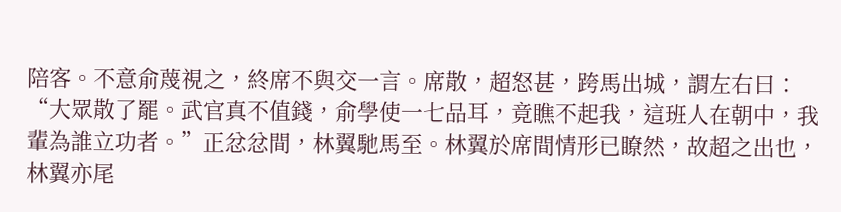陪客。不意俞蔑視之，終席不與交一言。席散，超怒甚，跨馬出城，謂左右曰：“大眾散了罷。武官真不值錢，俞學使一七品耳，竟瞧不起我，這班人在朝中，我輩為誰立功者。”正忿忿間，林翼馳馬至。林翼於席間情形已瞭然，故超之出也，林翼亦尾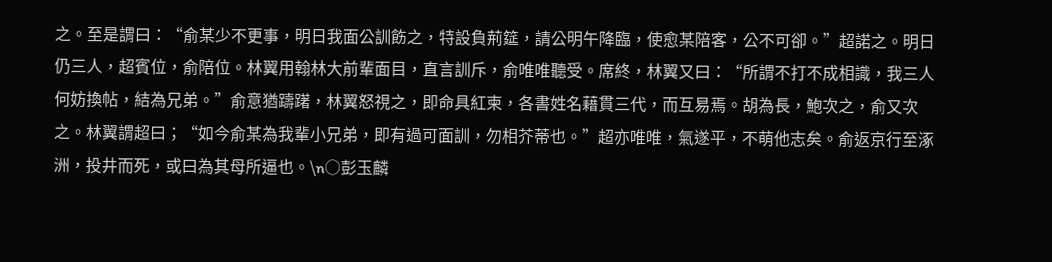之。至是謂曰：“俞某少不更事，明日我面公訓飭之，特設負荊筵，請公明午降臨，使愈某陪客，公不可卻。”超諾之。明日仍三人，超賓位，俞陪位。林翼用翰林大前輩面目，直言訓斥，俞唯唯聽受。席終，林翼又曰：“所謂不打不成相識，我三人何妨換帖，結為兄弟。”俞意猶躊躇，林翼怒視之，即命具紅柬，各書姓名藉貫三代，而互易焉。胡為長，鮑次之，俞又次之。林翼謂超曰；“如今俞某為我輩小兄弟，即有過可面訓，勿相芥蒂也。”超亦唯唯，氣遂平，不萌他志矣。俞返京行至涿洲，投井而死，或曰為其母所逼也。\n○彭玉麟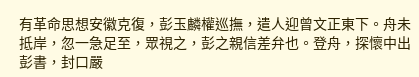有革命思想安徽克復，彭玉麟權巡撫，遣人迎曾文正東下。舟未抵岸，忽一急足至，眾視之，彭之親信差弁也。登舟，探懷中出彭書，封口嚴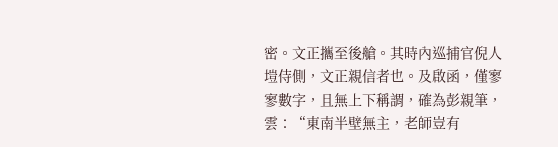密。文正攜至後艙。其時內巡捕官倪人塏侍側，文正親信者也。及啟函，僅寥寥數字，且無上下稱謂，確為彭親筆，雲：“東南半壁無主，老師豈有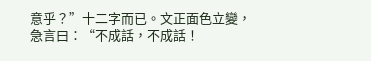意乎？”十二字而已。文正面色立變，急言曰：“不成話，不成話！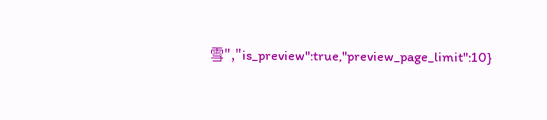雪","is_preview":true,"preview_page_limit":10}